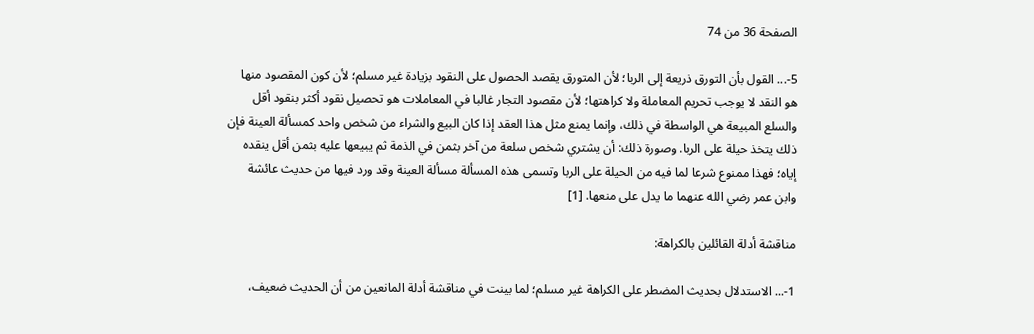الصفحة 36 من 74

5-... القول بأن التورق ذريعة إلى الربا؛ لأن المتورق يقصد الحصول على النقود بزيادة غير مسلم؛ لأن كون المقصود منها هو النقد لا يوجب تحريم المعاملة ولا كراهتها؛ لأن مقصود التجار غالبا في المعاملات هو تحصيل نقود أكثر بنقود أقل والسلع المبيعة هي الواسطة في ذلك، وإنما يمنع مثل هذا العقد إذا كان البيع والشراء من شخص واحد كمسألة العينة فإن ذلك يتخذ حيلة على الربا. وصورة ذلك: أن يشتري شخص سلعة من آخر بثمن في الذمة ثم يبيعها عليه بثمن أقل ينقده إياه؛ فهذا ممنوع شرعا لما فيه من الحيلة على الربا وتسمى هذه المسألة مسألة العينة وقد ورد فيها من حديث عائشة وابن عمر رضي الله عنهما ما يدل على منعها. [1]

مناقشة أدلة القائلين بالكراهة:

1-... الاستدلال بحديث المضطر على الكراهة غير مسلم؛ لما بينت في مناقشة أدلة المانعين من أن الحديث ضعيف،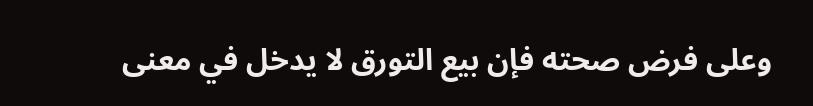وعلى فرض صحته فإن بيع التورق لا يدخل في معنى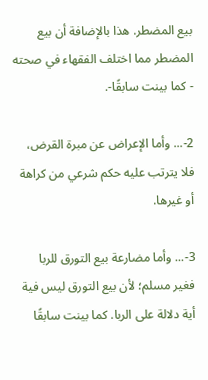بيع المضطر. هذا بالإضافة أن بيع المضطر مما اختلف الفقهاء في صحته - كما بينت سابقًا-.

2-... وأما الإعراض عن مبرة القرض، فلا يترتب عليه حكم شرعي من كراهة أو غيرها.

3-... وأما مضارعة بيع التورق للربا فغير مسلم؛ لأن بيع التورق ليس فية أية دلالة على الربا. كما بينت سابقًا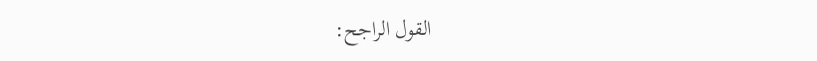القول الراجح: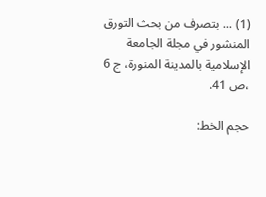(1) ... بتصرف من بحث التورق المنشور في مجلة الجامعة الإسلامية بالمدينة المنورة، ج 6 ،ص 41.

حجم الخط: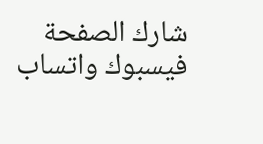شارك الصفحة
فيسبوك واتساب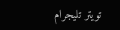تويتر تليجرام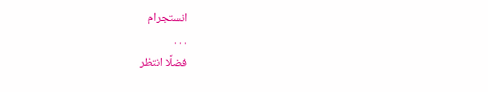انستجرام
. . .
فضلًا انتظر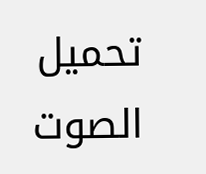تحميل الصوت